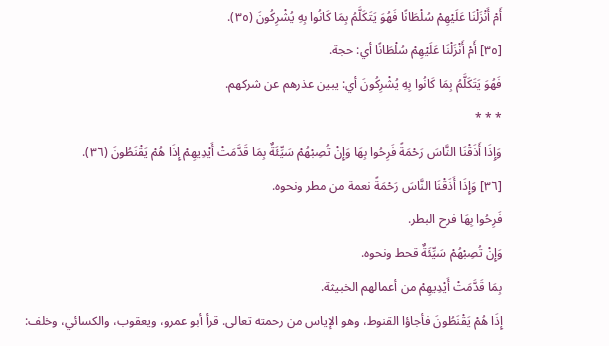أَمْ أَنْزَلْنَا عَلَيْهِمْ سُلْطَانًا فَهُوَ يَتَكَلَّمُ بِمَا كَانُوا بِهِ يُشْرِكُونَ (٣٥).
[٣٥] أَمْ أَنْزَلْنَا عَلَيْهِمْ سُلْطَانًا أي: حجة.
فَهُوَ يَتَكَلَّمُ بِمَا كَانُوا بِهِ يُشْرِكُونَ أي: يبين عذرهم عن شركهم.
* * *
وَإِذَا أَذَقْنَا النَّاسَ رَحْمَةً فَرِحُوا بِهَا وَإِنْ تُصِبْهُمْ سَيِّئَةٌ بِمَا قَدَّمَتْ أَيْدِيهِمْ إِذَا هُمْ يَقْنَطُونَ (٣٦).
[٣٦] وَإِذَا أَذَقْنَا النَّاسَ رَحْمَةً نعمة من مطر ونحوه.
فَرِحُوا بِهَا فرح البطر.
وَإِنْ تُصِبْهُمْ سَيِّئَةٌ قحط ونحوه.
بِمَا قَدَّمَتْ أَيْدِيهِمْ من أعمالهم الخبيثة.
إِذَا هُمْ يَقْنَطُونَ فأجاؤا القنوط، وهو الإياس من رحمته تعالى. قرأ أبو عمرو، ويعقوب، والكسائي، وخلف: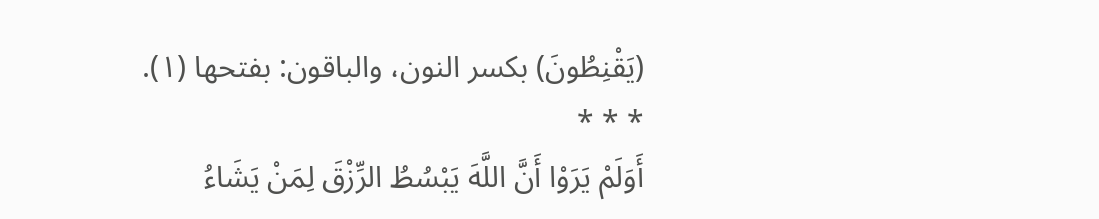(يَقْنِطُونَ) بكسر النون، والباقون: بفتحها (١).
* * *
أَوَلَمْ يَرَوْا أَنَّ اللَّهَ يَبْسُطُ الرِّزْقَ لِمَنْ يَشَاءُ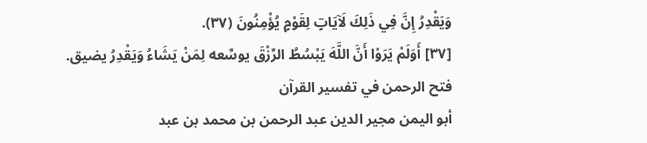وَيَقْدِرُ إِنَّ فِي ذَلِكَ لَآيَاتٍ لِقَوْمٍ يُؤْمِنُونَ (٣٧).
[٣٧] أَوَلَمْ يَرَوْا أَنَّ اللَّهَ يَبْسُطُ الرِّزْقَ يوسِّعه لِمَنْ يَشَاءُ وَيَقْدِرُ يضيق.
فتح الرحمن في تفسير القرآن
أبو اليمن مجير الدين عبد الرحمن بن محمد بن عبد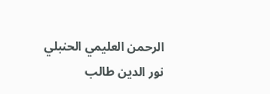الرحمن العليمي الحنبلي
نور الدين طالب